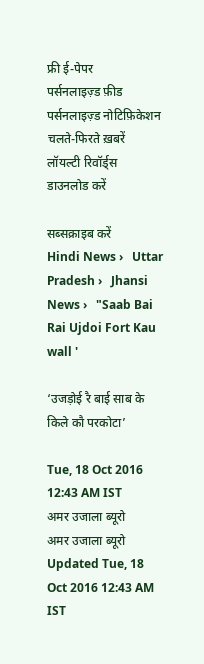फ्री ई-पेपर
पर्सनलाइज़्ड फ़ीड
पर्सनलाइज़्ड नोटिफ़िकेशन
चलते-फिरते ख़बरें
लॉयल्टी रिवॉर्ड्स
डाउनलोड करें

सब्सक्राइब करें
Hindi News ›   Uttar Pradesh ›   Jhansi News ›   "Saab Bai Rai Ujdoi Fort Kau wall '

‘उजड़ोई रै बाई साब के किले कौ परकोटा’

Tue, 18 Oct 2016 12:43 AM IST
अमर उजाला ब्यूरो
अमर उजाला ब्यूरो Updated Tue, 18 Oct 2016 12:43 AM IST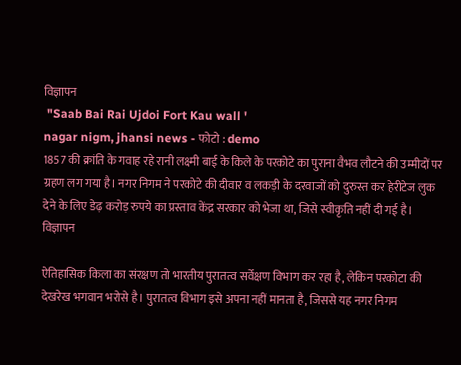विज्ञापन
 "Saab Bai Rai Ujdoi Fort Kau wall '
nagar nigm, jhansi news - फोटो : demo
1857 की क्रांति के गवाह रहे रानी लक्ष्मी बाई के किले के परकोटे का पुराना वैभव लौटने की उम्मीदों पर ग्रहण लग गया है। नगर निगम ने परकोटे की दीवार व लकड़ी के दरवाजों को दुरुस्त कर हेरीटेज लुक देने के लिए डेढ़ करोड़ रुपये का प्रस्ताव केंद्र सरकार को भेजा था, जिसे स्वीकृति नहीं दी गई है।
विज्ञापन

ऐतिहासिक किला का संरक्षण तो भारतीय पुरातत्व सर्वेक्षण विभाग कर रहा है, लेकिन परकोटा की देखरेख भगवान भरोसे है। पुरातत्व विभाग इसे अपना नहीं मानता है, जिससे यह नगर निगम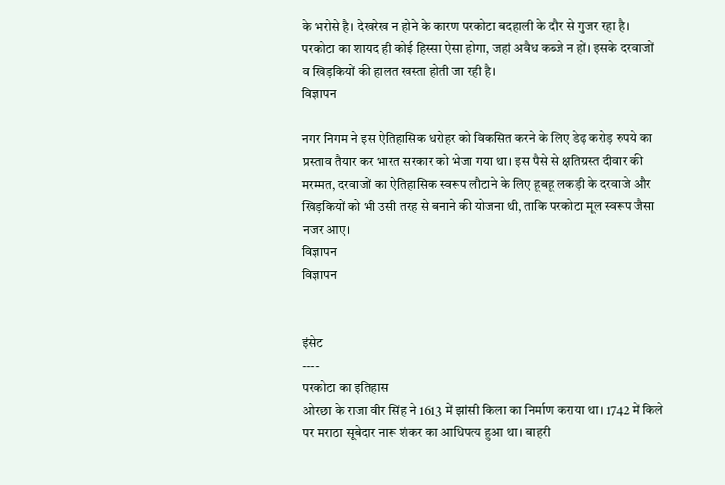के भरोसे है। देखरेख न होने के कारण परकोटा बदहाली के दौर से गुजर रहा है। परकोटा का शायद ही कोई हिस्सा ऐसा होगा, जहां अवैध कब्जे न हों। इसके दरवाजों व खिड़कियों की हालत खस्ता होती जा रही है।
विज्ञापन

नगर निगम ने इस ऐतिहासिक धरोहर को विकसित करने के लिए डेढ़ करोड़ रुपये का प्रस्ताव तैयार कर भारत सरकार को भेजा गया था। इस पैसे से क्षतिग्रस्त दीवार की मरम्मत, दरवाजों का ऐतिहासिक स्वरूप लौटाने के लिए हूबहू लकड़ी के दरवाजे और खिड़कियों को भी उसी तरह से बनाने की योजना थी, ताकि परकोटा मूल स्वरूप जैसा नजर आए।
विज्ञापन
विज्ञापन


इंसेट
----
परकोटा का इतिहास
ओरछा के राजा वीर सिंह ने 1613 में झांसी किला का निर्माण कराया था। 1742 में किले पर मराठा सूबेदार नारू शंकर का आधिपत्य हुआ था। बाहरी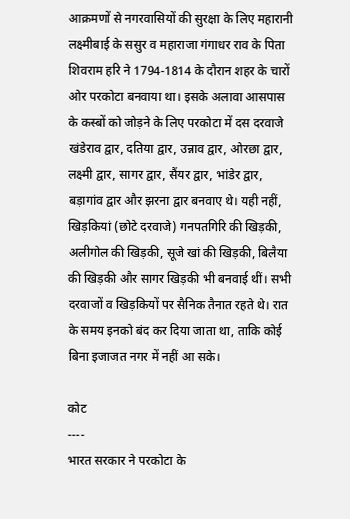आक्रमणों से नगरवासियों की सुरक्षा के लिए महारानी लक्ष्मीबाई के ससुर व महाराजा गंगाधर राव के पिता शिवराम हरि ने 1794-1814 के दौरान शहर के चारों ओर परकोटा बनवाया था। इसके अलावा आसपास के कस्बों को जोड़ने के लिए परकोटा में दस दरवाजे खंडेराव द्वार, दतिया द्वार, उन्नाव द्वार, ओरछा द्वार, लक्ष्मी द्वार, सागर द्वार, सैंयर द्वार, भांडेर द्वार, बड़ागांव द्वार और झरना द्वार बनवाए थे। यही नहीं, खिड़कियां (छोटे दरवाजे) गनपतगिरि की खिड़की, अलीगोल की खिड़की, सूजे खां की खिड़की, बिलैया की खिड़की और सागर खिड़की भी बनवाई थीं। सभी दरवाजों व खिड़कियों पर सैनिक तैनात रहते थे। रात के समय इनको बंद कर दिया जाता था, ताकि कोई बिना इजाजत नगर में नहीं आ सके।

कोट
----
भारत सरकार ने परकोटा के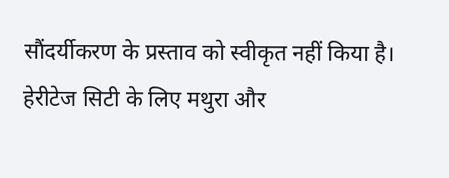सौंदर्यीकरण के प्रस्ताव को स्वीकृत नहीं किया है। हेरीटेज सिटी के लिए मथुरा और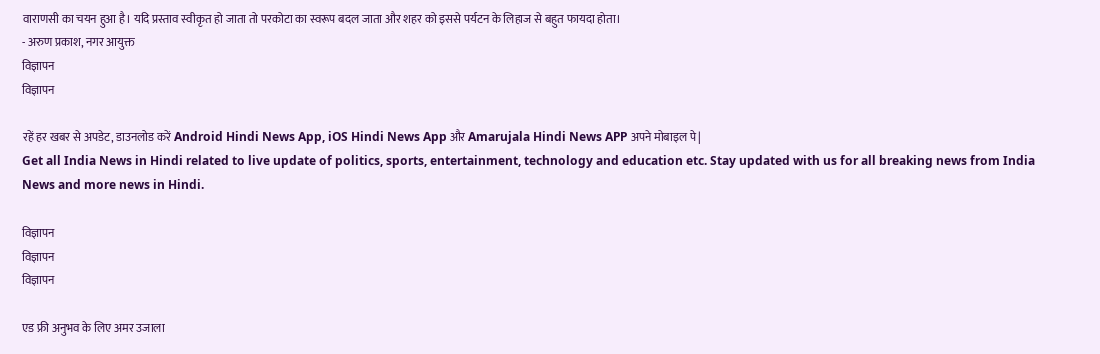वाराणसी का चयन हुआ है। यदि प्रस्ताव स्वीकृत हो जाता तो परकोटा का स्वरूप बदल जाता और शहर को इससे पर्यटन के लिहाज से बहुत फायदा होता।
- अरुण प्रकाश, नगर आयुक्त
विज्ञापन
विज्ञापन

रहें हर खबर से अपडेट, डाउनलोड करें Android Hindi News App, iOS Hindi News App और Amarujala Hindi News APP अपने मोबाइल पे|
Get all India News in Hindi related to live update of politics, sports, entertainment, technology and education etc. Stay updated with us for all breaking news from India News and more news in Hindi.

विज्ञापन
विज्ञापन
विज्ञापन

एड फ्री अनुभव के लिए अमर उजाला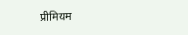प्रीमियम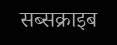सब्सक्राइब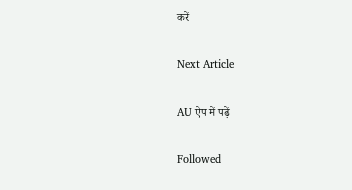करें

Next Article

AU ऐप में पढ़ें

Followed